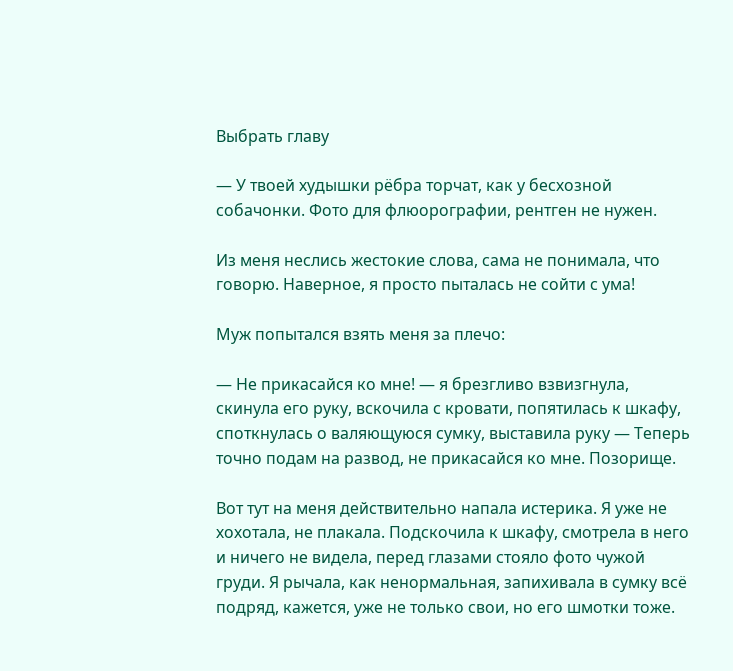Выбрать главу

— У твоей худышки рёбра торчат, как у бесхозной собачонки. Фото для флюорографии, рентген не нужен.

Из меня неслись жестокие слова, сама не понимала, что говорю. Наверное, я просто пыталась не сойти с ума!

Муж попытался взять меня за плечо:

— Не прикасайся ко мне! — я брезгливо взвизгнула, скинула его руку, вскочила с кровати, попятилась к шкафу, споткнулась о валяющуюся сумку, выставила руку — Теперь точно подам на развод, не прикасайся ко мне. Позорище.

Вот тут на меня действительно напала истерика. Я уже не хохотала, не плакала. Подскочила к шкафу, смотрела в него и ничего не видела, перед глазами стояло фото чужой груди. Я рычала, как ненормальная, запихивала в сумку всё подряд, кажется, уже не только свои, но его шмотки тоже.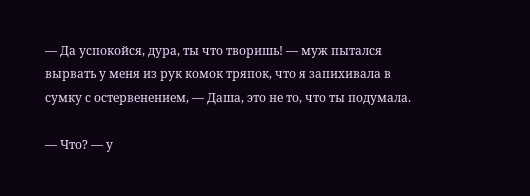— Да успокойся, дура, ты что творишь! — муж пытался вырвать у меня из рук комок тряпок, что я запихивала в сумку с остервенением, — Даша, это не то, что ты подумала.

— Что? — у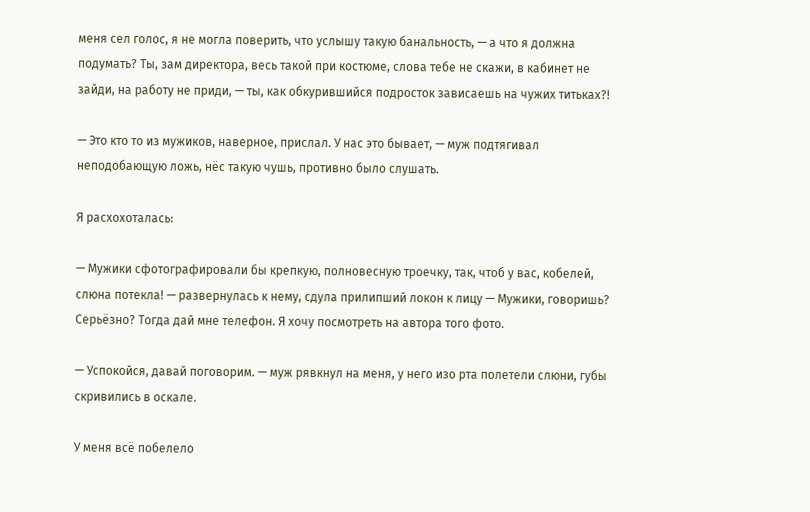меня сел голос, я не могла поверить, что услышу такую банальность, — а что я должна подумать? Ты, зам директора, весь такой при костюме, слова тебе не скажи, в кабинет не зайди, на работу не приди, — ты, как обкурившийся подросток зависаешь на чужих титьках?!

— Это кто то из мужиков, наверное, прислал. У нас это бывает, — муж подтягивал неподобающую ложь, нёс такую чушь, противно было слушать.

Я расхохоталась:

— Мужики сфотографировали бы крепкую, полновесную троечку, так, чтоб у вас, кобелей, слюна потекла! — развернулась к нему, сдула прилипший локон к лицу — Мужики, говоришь? Серьёзно? Тогда дай мне телефон. Я хочу посмотреть на автора того фото.

— Успокойся, давай поговорим. — муж рявкнул на меня, у него изо рта полетели слюни, губы скривились в оскале.

У меня всё побелело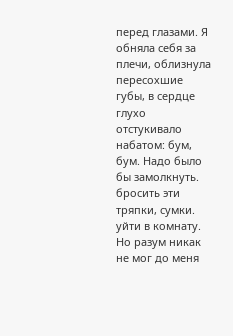перед глазами. Я обняла себя за плечи, облизнула пересохшие губы, в сердце глухо отстукивало набатом: бум, бум. Надо было бы замолкнуть. бросить эти тряпки, сумки. уйти в комнату. Но разум никак не мог до меня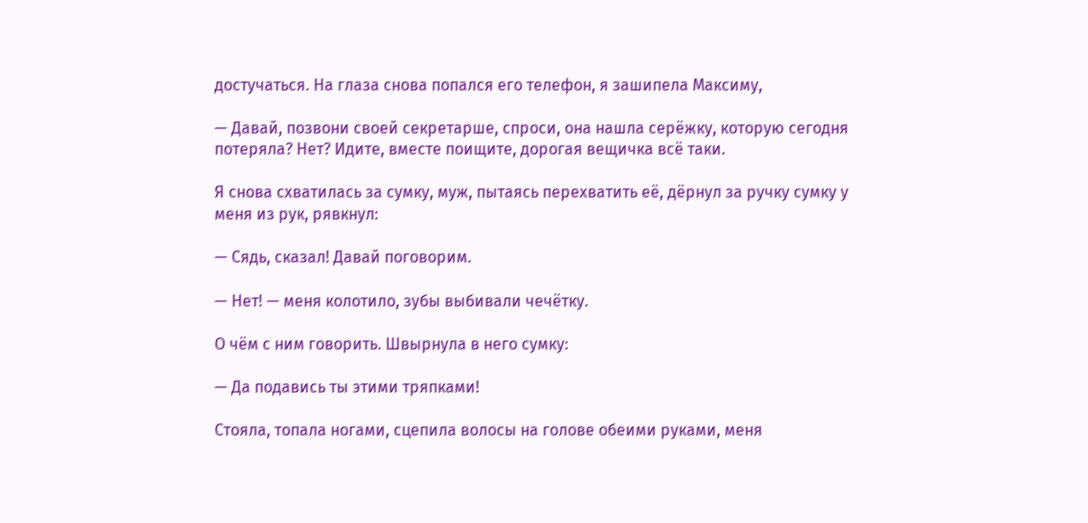достучаться. На глаза снова попался его телефон, я зашипела Максиму,

— Давай, позвони своей секретарше, спроси, она нашла серёжку, которую сегодня потеряла? Нет? Идите, вместе поищите, дорогая вещичка всё таки.

Я снова схватилась за сумку, муж, пытаясь перехватить её, дёрнул за ручку сумку у меня из рук, рявкнул:

— Сядь, сказал! Давай поговорим.

— Нет! — меня колотило, зубы выбивали чечётку.

О чём с ним говорить. Швырнула в него сумку:

— Да подавись ты этими тряпками!

Стояла, топала ногами, сцепила волосы на голове обеими руками, меня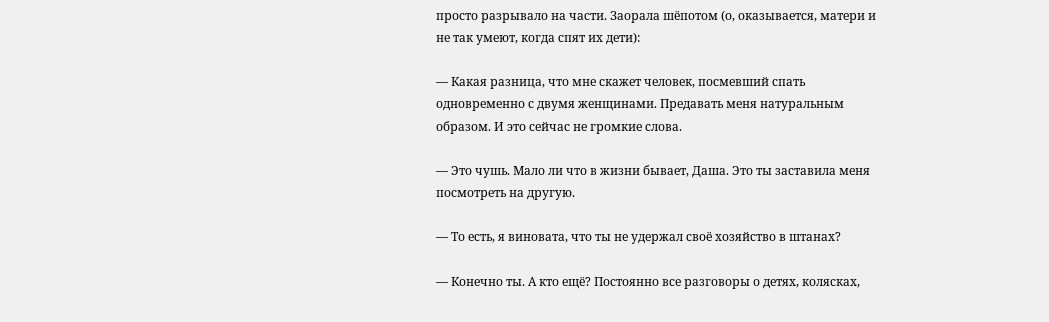просто разрывало на части. Заорала шёпотом (о, оказывается, матери и не так умеют, когда спят их дети):

— Какая разница, что мне скажет человек, посмевший спать одновременно с двумя женщинами. Предавать меня натуральным образом. И это сейчас не громкие слова.

— Это чушь. Мало ли что в жизни бывает, Даша. Это ты заставила меня посмотреть на другую.

— То есть, я виновата, что ты не удержал своё хозяйство в штанах?

— Конечно ты. А кто ещё? Постоянно все разговоры о детях, колясках,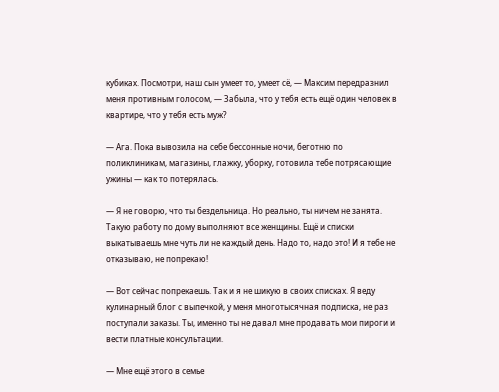кубиках. Посмотри, наш сын умеет то, умеет сё, — Максим передразнил меня противным голосом, — Забыла, что у тебя есть ещё один человек в квартире, что у тебя есть муж?

— Ага. Пока вывозила на себе бессонные ночи, беготню по поликлиникам, магазины, глажку, уборку, готовила тебе потрясающие ужины — как то потерялась.

— Я не говорю, что ты бездельница. Но реально, ты ничем не занята. Такую работу по дому выполняют все женщины. Ещё и списки выкатываешь мне чуть ли не каждый день. Надо то, надо это! И я тебе не отказываю, не попрекаю!

— Вот сейчас попрекаешь. Так и я не шикую в своих списках. Я веду кулинарный блог с выпечкой, у меня многотысячная подписка, не раз поступали заказы. Ты, именно ты не давал мне продавать мои пироги и вести платные консультации.

— Мне ещё этого в семье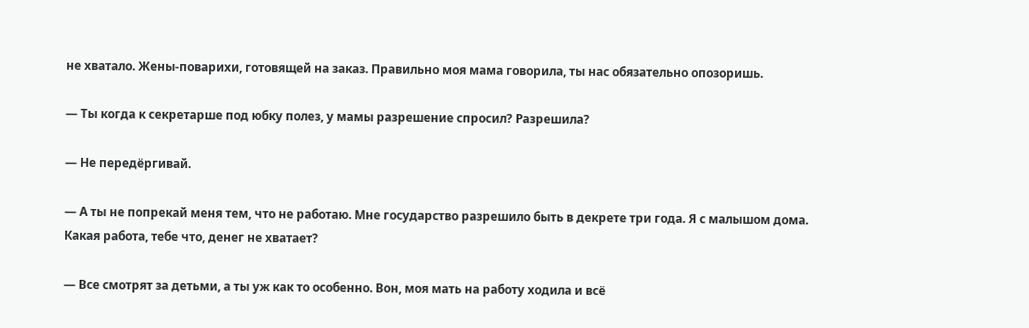не хватало. Жены-поварихи, готовящей на заказ. Правильно моя мама говорила, ты нас обязательно опозоришь.

— Ты когда к секретарше под юбку полез, у мамы разрешение спросил? Разрешила?

— Не передёргивай.

— А ты не попрекай меня тем, что не работаю. Мне государство разрешило быть в декрете три года. Я с малышом дома. Какая работа, тебе что, денег не хватает?

— Все смотрят за детьми, а ты уж как то особенно. Вон, моя мать на работу ходила и всё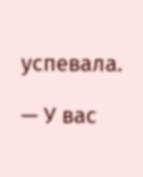успевала.

— У вас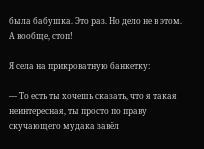была бабушка. Это раз. Но дело не в этом. А вообще, стоп!

Я села на прикроватную банкетку:

— То есть ты хочешь сказать, что я такая неинтересная, ты просто по праву скучающего мудака завёл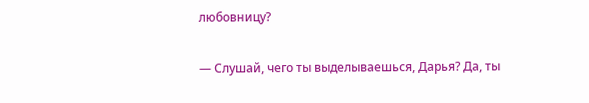любовницу?

— Слушай, чего ты выделываешься, Дарья? Да, ты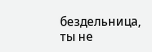бездельница, ты не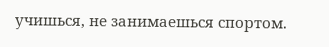учишься, не занимаешься спортом.